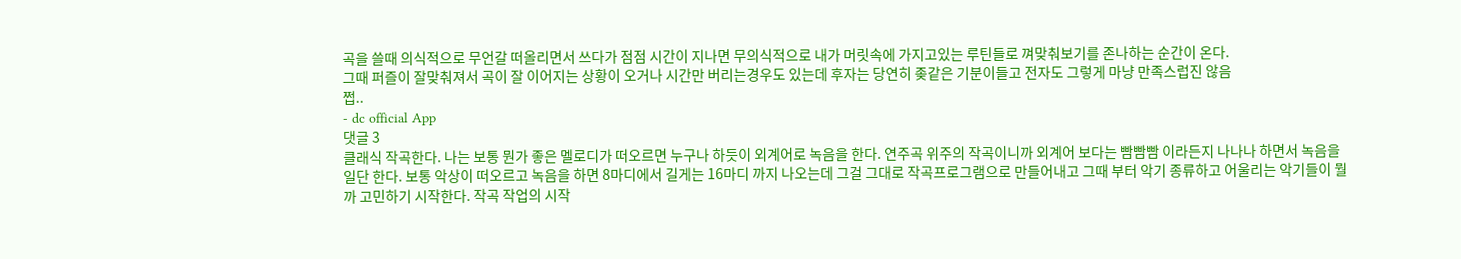곡을 쓸때 의식적으로 무언갈 떠올리면서 쓰다가 점점 시간이 지나면 무의식적으로 내가 머릿속에 가지고있는 루틴들로 껴맞춰보기를 존나하는 순간이 온다.
그때 퍼즐이 잘맞춰져서 곡이 잘 이어지는 상황이 오거나 시간만 버리는경우도 있는데 후자는 당연히 좆같은 기분이들고 전자도 그렇게 마냥 만족스럽진 않음
쩝..
- dc official App
댓글 3
클래식 작곡한다. 나는 보통 뭔가 좋은 멜로디가 떠오르면 누구나 하듯이 외계어로 녹음을 한다. 연주곡 위주의 작곡이니까 외계어 보다는 빰빰빰 이라든지 나나나 하면서 녹음을 일단 한다. 보통 악상이 떠오르고 녹음을 하면 8마디에서 길게는 16마디 까지 나오는데 그걸 그대로 작곡프로그램으로 만들어내고 그때 부터 악기 종류하고 어울리는 악기들이 뭘까 고민하기 시작한다. 작곡 작업의 시작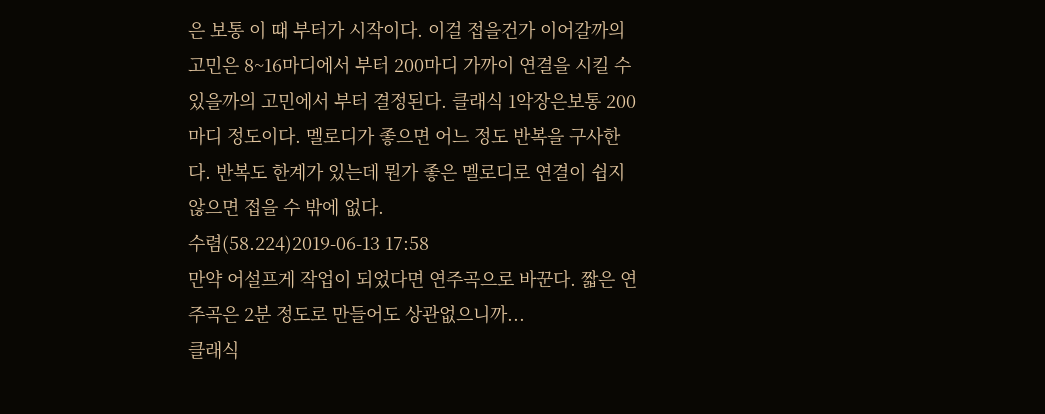은 보통 이 때 부터가 시작이다. 이걸 접을건가 이어갈까의 고민은 8~16마디에서 부터 200마디 가까이 연결을 시킬 수 있을까의 고민에서 부터 결정된다. 클래식 1악장은보통 200마디 정도이다. 멜로디가 좋으면 어느 정도 반복을 구사한다. 반복도 한계가 있는데 뭔가 좋은 멜로디로 연결이 쉽지 않으면 접을 수 밖에 없다.
수렴(58.224)2019-06-13 17:58
만약 어설프게 작업이 되었다면 연주곡으로 바꾼다. 짧은 연주곡은 2분 정도로 만들어도 상관없으니까...
클래식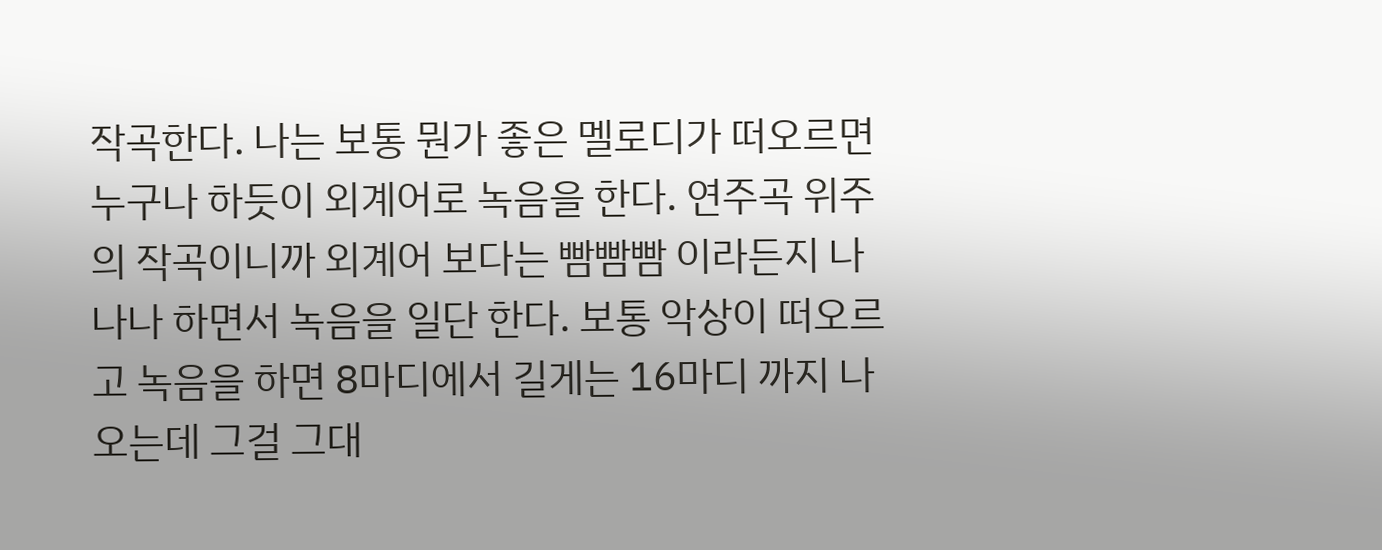작곡한다. 나는 보통 뭔가 좋은 멜로디가 떠오르면 누구나 하듯이 외계어로 녹음을 한다. 연주곡 위주의 작곡이니까 외계어 보다는 빰빰빰 이라든지 나나나 하면서 녹음을 일단 한다. 보통 악상이 떠오르고 녹음을 하면 8마디에서 길게는 16마디 까지 나오는데 그걸 그대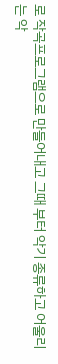로 작곡프로그램으로 만들어내고 그때 부터 악기 종류하고 어울리는 악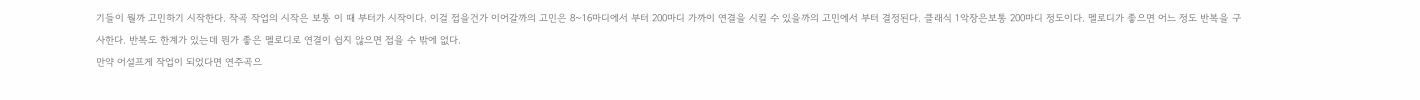기들이 뭘까 고민하기 시작한다. 작곡 작업의 시작은 보통 이 때 부터가 시작이다. 이걸 접을건가 이어갈까의 고민은 8~16마디에서 부터 200마디 가까이 연결을 시킬 수 있을까의 고민에서 부터 결정된다. 클래식 1악장은보통 200마디 정도이다. 멜로디가 좋으면 어느 정도 반복을 구사한다. 반복도 한계가 있는데 뭔가 좋은 멜로디로 연결이 쉽지 않으면 접을 수 밖에 없다.
만약 어설프게 작업이 되었다면 연주곡으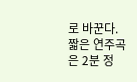로 바꾼다. 짧은 연주곡은 2분 정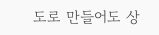도로 만들어도 상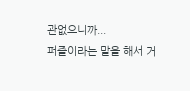관없으니까...
퍼즐이라는 말을 해서 거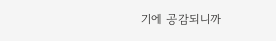기에 공감되니까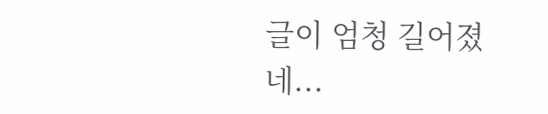글이 엄청 길어졌네...